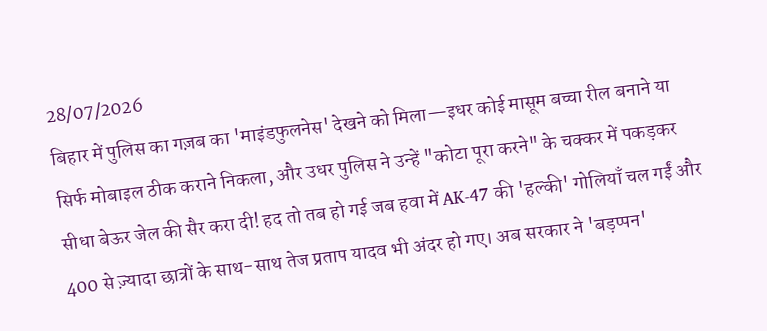28/07/2026
बिहार में पुलिस का गज़ब का 'माइंडफुलनेस' देखने को मिला—इधर कोई मासूम बच्चा रील बनाने या सिर्फ मोबाइल ठीक कराने निकला, और उधर पुलिस ने उन्हें "कोटा पूरा करने" के चक्कर में पकड़कर सीधा बेऊर जेल की सैर करा दी! हद तो तब हो गई जब हवा में AK-47 की 'हल्की' गोलियाँ चल गईं और 400 से ज़्यादा छात्रों के साथ-साथ तेज प्रताप यादव भी अंदर हो गए। अब सरकार ने 'बड़प्पन'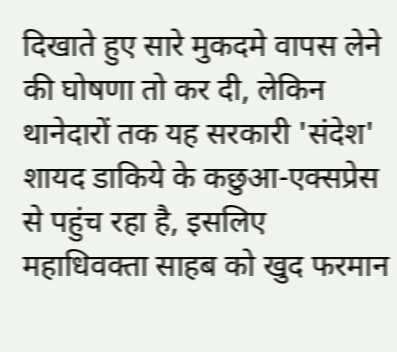दिखाते हुए सारे मुकदमे वापस लेने की घोषणा तो कर दी, लेकिन थानेदारों तक यह सरकारी 'संदेश' शायद डाकिये के कछुआ-एक्सप्रेस से पहुंच रहा है, इसलिए महाधिवक्ता साहब को खुद फरमान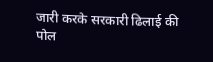जारी करके सरकारी ढिलाई की पोल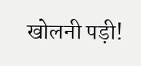खोलनी पड़ी!